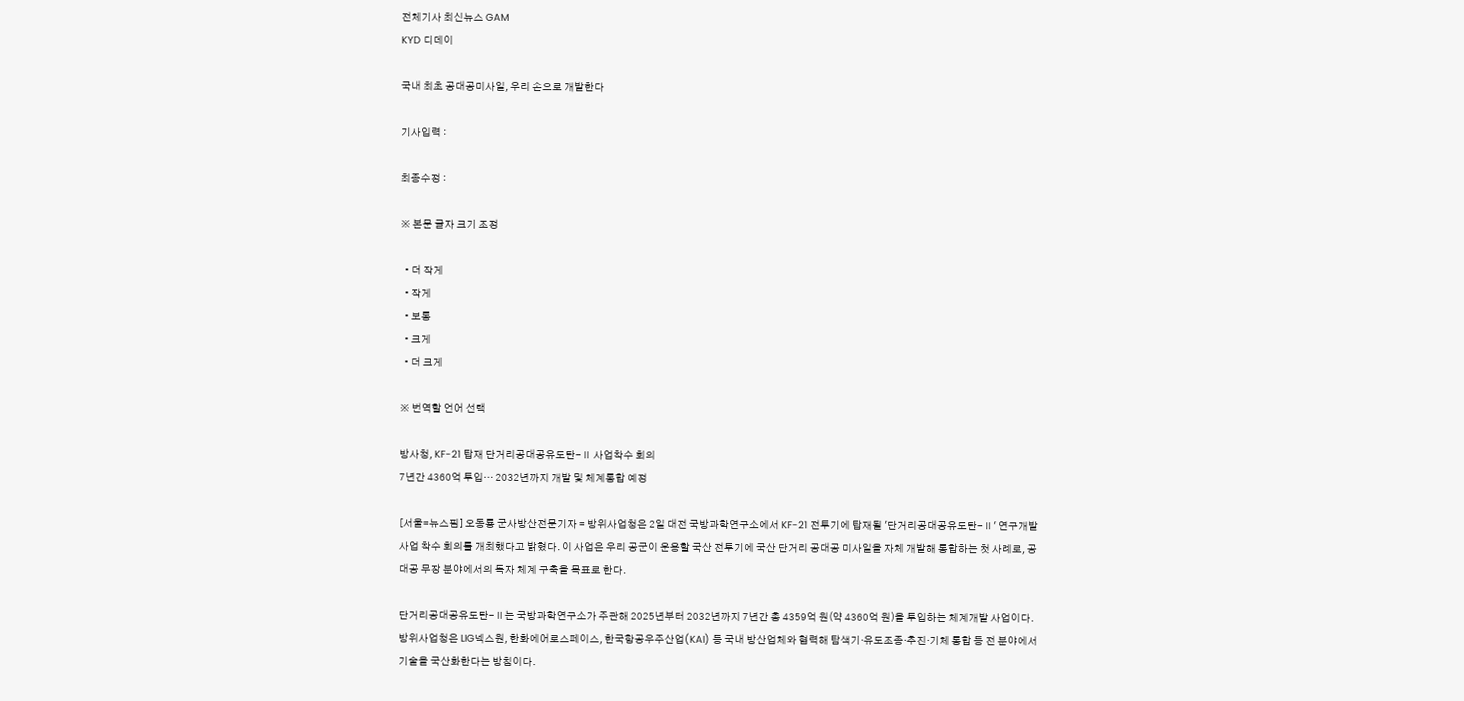전체기사 최신뉴스 GAM
KYD 디데이

국내 최초 공대공미사일, 우리 손으로 개발한다

기사입력 :

최종수정 :

※ 본문 글자 크기 조정

  • 더 작게
  • 작게
  • 보통
  • 크게
  • 더 크게

※ 번역할 언어 선택

방사청, KF-21 탑재 단거리공대공유도탄-Ⅱ 사업착수 회의
7년간 4360억 투입… 2032년까지 개발 및 체계통합 예정

[서울=뉴스핌] 오동룡 군사방산전문기자 = 방위사업청은 2일 대전 국방과학연구소에서 KF-21 전투기에 탑재될 '단거리공대공유도탄-Ⅱ' 연구개발 사업 착수 회의를 개최했다고 밝혔다. 이 사업은 우리 공군이 운용할 국산 전투기에 국산 단거리 공대공 미사일을 자체 개발해 통합하는 첫 사례로, 공대공 무장 분야에서의 독자 체계 구축을 목표로 한다.

단거리공대공유도탄-Ⅱ는 국방과학연구소가 주관해 2025년부터 2032년까지 7년간 총 4359억 원(약 4360억 원)을 투입하는 체계개발 사업이다. 방위사업청은 LIG넥스원, 한화에어로스페이스, 한국항공우주산업(KAI) 등 국내 방산업체와 협력해 탐색기·유도조종·추진·기체 통합 등 전 분야에서 기술을 국산화한다는 방침이다.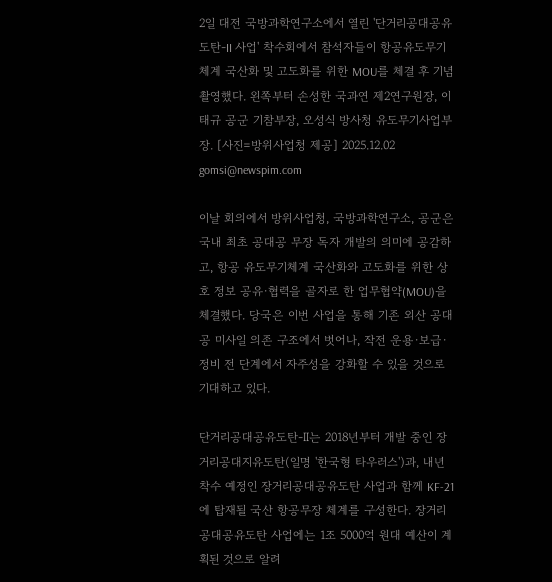2일 대전 국방과학연구소에서 열린 '단거리공대공유도탄-II 사업' 착수회에서 참석자들이 항공유도무기체계 국산화 및 고도화를 위한 MOU를 체결 후 기념촬영했다. 왼쪽부터 손성한 국과연 제2연구원장, 이태규 공군 기참부장, 오성식 방사청 유도무기사업부장. [사진=방위사업청 제공] 2025.12.02 gomsi@newspim.com

이날 회의에서 방위사업청, 국방과학연구소, 공군은 국내 최초 공대공 무장 독자 개발의 의미에 공감하고, 항공 유도무기체계 국산화와 고도화를 위한 상호 정보 공유·협력을 골자로 한 업무협약(MOU)을 체결했다. 당국은 이번 사업을 통해 기존 외산 공대공 미사일 의존 구조에서 벗어나, 작전 운용·보급·정비 전 단계에서 자주성을 강화할 수 있을 것으로 기대하고 있다.

단거리공대공유도탄-Ⅱ는 2018년부터 개발 중인 장거리공대지유도탄(일명 '한국형 타우러스')과, 내년 착수 예정인 장거리공대공유도탄 사업과 함께 KF-21에 탑재될 국산 항공무장 체계를 구성한다. 장거리공대공유도탄 사업에는 1조 5000억 원대 예산이 계획된 것으로 알려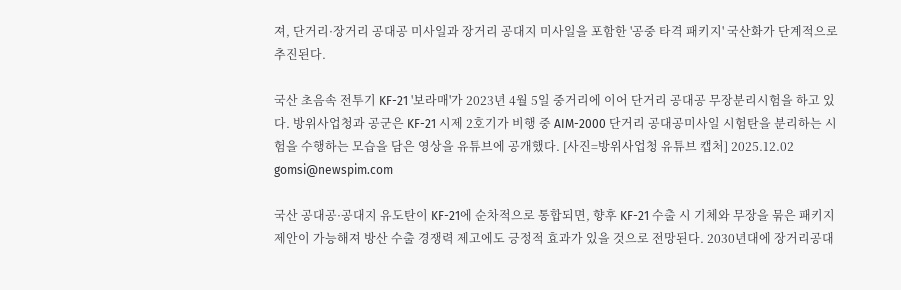져, 단거리·장거리 공대공 미사일과 장거리 공대지 미사일을 포함한 '공중 타격 패키지' 국산화가 단계적으로 추진된다.

국산 초음속 전투기 KF-21 '보라매'가 2023년 4월 5일 중거리에 이어 단거리 공대공 무장분리시험을 하고 있다. 방위사업청과 공군은 KF-21 시제 2호기가 비행 중 AIM-2000 단거리 공대공미사일 시험탄을 분리하는 시험을 수행하는 모습을 담은 영상을 유튜브에 공개했다. [사진=방위사업청 유튜브 캡처] 2025.12.02 gomsi@newspim.com

국산 공대공·공대지 유도탄이 KF-21에 순차적으로 통합되면, 향후 KF-21 수출 시 기체와 무장을 묶은 패키지 제안이 가능해져 방산 수출 경쟁력 제고에도 긍정적 효과가 있을 것으로 전망된다. 2030년대에 장거리공대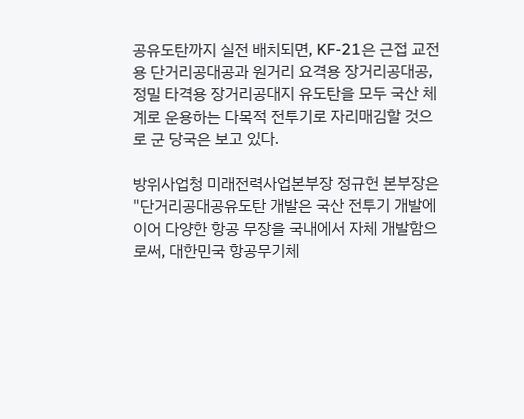공유도탄까지 실전 배치되면, KF-21은 근접 교전용 단거리공대공과 원거리 요격용 장거리공대공, 정밀 타격용 장거리공대지 유도탄을 모두 국산 체계로 운용하는 다목적 전투기로 자리매김할 것으로 군 당국은 보고 있다.

방위사업청 미래전력사업본부장 정규헌 본부장은 "단거리공대공유도탄 개발은 국산 전투기 개발에 이어 다양한 항공 무장을 국내에서 자체 개발함으로써, 대한민국 항공무기체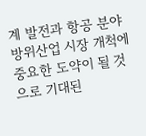계 발전과 항공 분야 방위산업 시장 개척에 중요한 도약이 될 것으로 기대된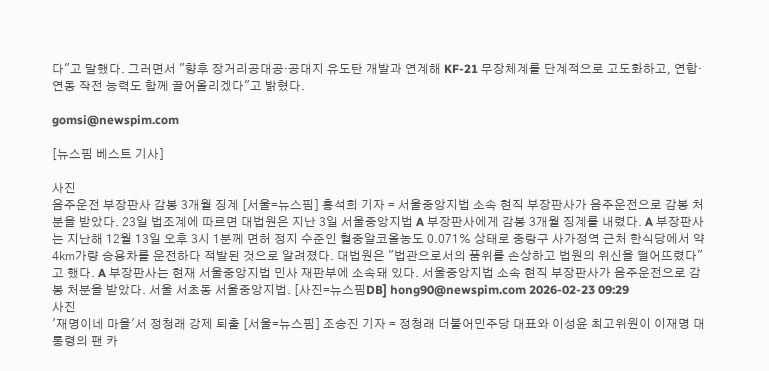다"고 말했다. 그러면서 "향후 장거리공대공·공대지 유도탄 개발과 연계해 KF-21 무장체계를 단계적으로 고도화하고, 연합·연동 작전 능력도 함께 끌어올리겠다"고 밝혔다.

gomsi@newspim.com

[뉴스핌 베스트 기사]

사진
음주운전 부장판사 감봉 3개월 징계 [서울=뉴스핌] 홍석희 기자 = 서울중앙지법 소속 현직 부장판사가 음주운전으로 감봉 처분을 받았다. 23일 법조계에 따르면 대법원은 지난 3일 서울중앙지법 A 부장판사에게 감봉 3개월 징계를 내렸다. A 부장판사는 지난해 12월 13일 오후 3시 1분께 면허 정지 수준인 혈중알코올농도 0.071% 상태로 중랑구 사가정역 근처 한식당에서 약 4㎞가량 승용차를 운전하다 적발된 것으로 알려졌다. 대법원은 "법관으로서의 품위를 손상하고 법원의 위신을 떨어뜨렸다"고 했다. A 부장판사는 현재 서울중앙지법 민사 재판부에 소속돼 있다. 서울중앙지법 소속 현직 부장판사가 음주운전으로 감봉 처분을 받았다. 서울 서초동 서울중앙지법. [사진=뉴스핌DB] hong90@newspim.com 2026-02-23 09:29
사진
'재명이네 마을'서 정청래 강제 퇴출 [서울=뉴스핌] 조승진 기자 = 정청래 더불어민주당 대표와 이성윤 최고위원이 이재명 대통령의 팬 카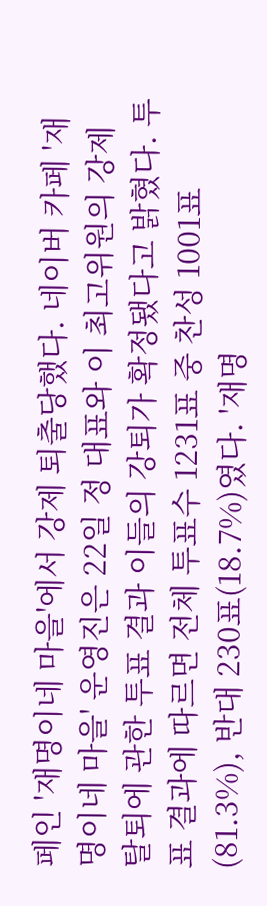페인 '재명이네 마을'에서 강제 퇴출당했다. 네이버 카페 '재명이네 마을' 운영진은 22일 정 대표와 이 최고위원의 강제 탈퇴에 관한 투표 결과 이들의 강퇴가 확정됐다고 밝혔다. 투표 결과에 따르면 전체 투표수 1231표 중 찬성 1001표(81.3%), 반대 230표(18.7%)였다. '재명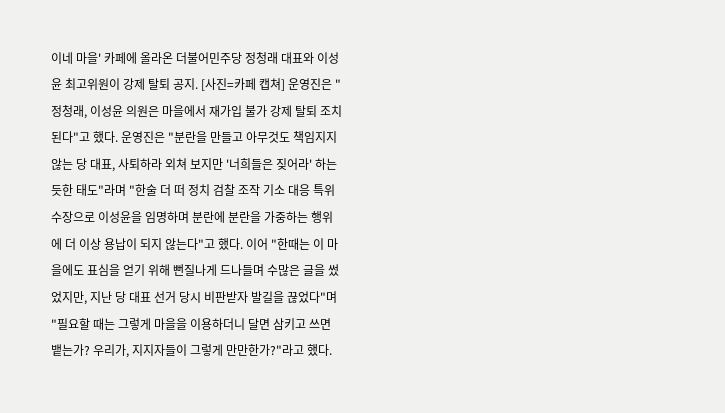이네 마을' 카페에 올라온 더불어민주당 정청래 대표와 이성윤 최고위원이 강제 탈퇴 공지. [사진=카페 캡쳐] 운영진은 "정청래, 이성윤 의원은 마을에서 재가입 불가 강제 탈퇴 조치된다"고 했다. 운영진은 "분란을 만들고 아무것도 책임지지 않는 당 대표, 사퇴하라 외쳐 보지만 '너희들은 짖어라' 하는 듯한 태도"라며 "한술 더 떠 정치 검찰 조작 기소 대응 특위 수장으로 이성윤을 임명하며 분란에 분란을 가중하는 행위에 더 이상 용납이 되지 않는다"고 했다. 이어 "한때는 이 마을에도 표심을 얻기 위해 뻔질나게 드나들며 수많은 글을 썼었지만, 지난 당 대표 선거 당시 비판받자 발길을 끊었다"며 "필요할 때는 그렇게 마을을 이용하더니 달면 삼키고 쓰면 뱉는가? 우리가, 지지자들이 그렇게 만만한가?"라고 했다.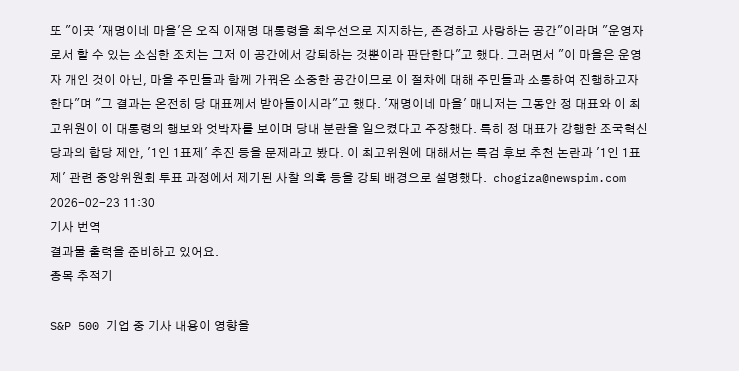또 "이곳 '재명이네 마을'은 오직 이재명 대통령을 최우선으로 지지하는, 존경하고 사랑하는 공간"이라며 "운영자로서 할 수 있는 소심한 조치는 그저 이 공간에서 강퇴하는 것뿐이라 판단한다"고 했다. 그러면서 "이 마을은 운영자 개인 것이 아닌, 마을 주민들과 함께 가꿔온 소중한 공간이므로 이 절차에 대해 주민들과 소통하여 진행하고자 한다"며 "그 결과는 온전히 당 대표께서 받아들이시라"고 했다. '재명이네 마을' 매니저는 그동안 정 대표와 이 최고위원이 이 대통령의 행보와 엇박자를 보이며 당내 분란을 일으켰다고 주장했다. 특히 정 대표가 강행한 조국혁신당과의 합당 제안, '1인 1표제' 추진 등을 문제라고 봤다. 이 최고위원에 대해서는 특검 후보 추천 논란과 '1인 1표제' 관련 중앙위원회 투표 과정에서 제기된 사찰 의혹 등을 강퇴 배경으로 설명했다.  chogiza@newspim.com 2026-02-23 11:30
기사 번역
결과물 출력을 준비하고 있어요.
종목 추적기

S&P 500 기업 중 기사 내용이 영향을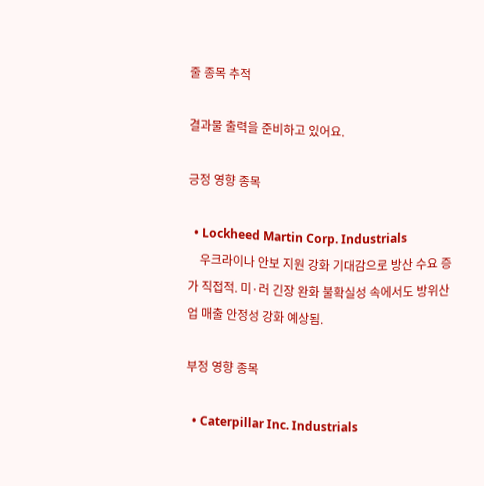줄 종목 추적

결과물 출력을 준비하고 있어요.

긍정 영향 종목

  • Lockheed Martin Corp. Industrials
    우크라이나 안보 지원 강화 기대감으로 방산 수요 증가 직접적. 미·러 긴장 완화 불확실성 속에서도 방위산업 매출 안정성 강화 예상됨.

부정 영향 종목

  • Caterpillar Inc. Industrials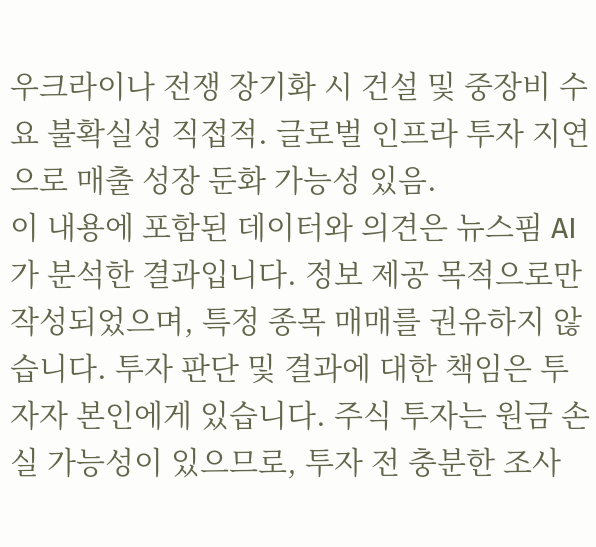우크라이나 전쟁 장기화 시 건설 및 중장비 수요 불확실성 직접적. 글로벌 인프라 투자 지연으로 매출 성장 둔화 가능성 있음.
이 내용에 포함된 데이터와 의견은 뉴스핌 AI가 분석한 결과입니다. 정보 제공 목적으로만 작성되었으며, 특정 종목 매매를 권유하지 않습니다. 투자 판단 및 결과에 대한 책임은 투자자 본인에게 있습니다. 주식 투자는 원금 손실 가능성이 있으므로, 투자 전 충분한 조사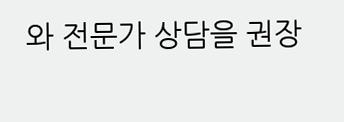와 전문가 상담을 권장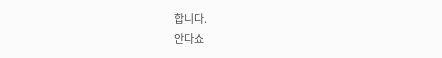합니다.
안다쇼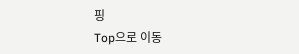핑
Top으로 이동